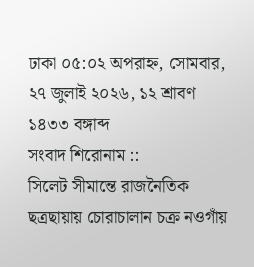ঢাকা ০৫:০২ অপরাহ্ন, সোমবার, ২৭ জুলাই ২০২৬, ১২ শ্রাবণ ১৪৩৩ বঙ্গাব্দ
সংবাদ শিরোনাম ::
সিলেট সীমান্তে রাজনৈতিক ছত্রছায়ায় চোরাচালান চক্র নওগাঁয়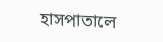হাসপাতালে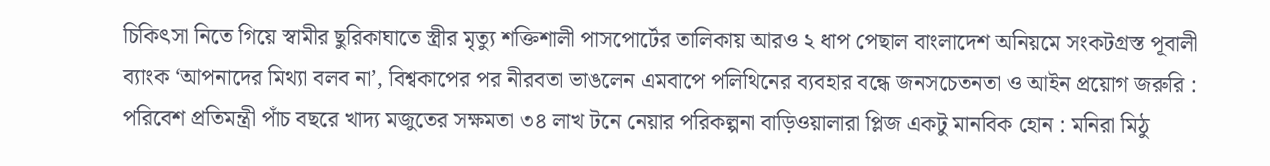চিকিৎসা নিতে গিয়ে স্বামীর ছুরিকাঘাতে স্ত্রীর মৃত্যু শক্তিশালী পাসপোর্টের তালিকায় আরও ২ ধাপ পেছাল বাংলাদেশ অনিয়মে সংকটগ্রস্ত পূবালী ব্যাংক ‘আপনাদের মিথ্যা বলব না’, বিশ্বকাপের পর নীরবতা ভাঙলেন এমবাপে পলিথিনের ব্যবহার বন্ধে জনসচেতনতা ও আইন প্রয়োগ জরুরি : পরিবেশ প্রতিমন্ত্রী পাঁচ বছরে খাদ্য মজুতের সক্ষমতা ৩৪ লাখ টনে নেয়ার পরিকল্পনা বাড়িওয়ালারা প্লিজ একটু মানবিক হোন : মনিরা মিঠু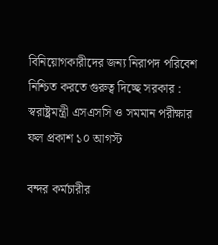বিনিয়োগকারীদের জন্য নিরাপদ পরিবেশ নিশ্চিত করতে গুরুত্ব দিচ্ছে সরকার : স্বরাষ্ট্রমন্ত্রী এসএসসি ও সমমান পরীক্ষার ফল প্রকাশ ১০ আগস্ট

বন্দর কর্মচারীর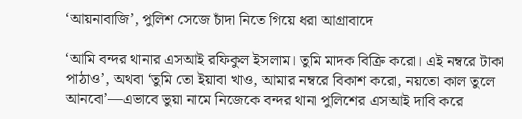‘আয়নাবাজি’, পুলিশ সেজে চাঁদা নিতে গিয়ে ধরা আগ্রাবাদে

‘আমি বন্দর থানার এসআই রফিকুল ইসলাম। তুমি মাদক বিক্রি করো। এই নম্বরে টাকা পাঠাও’, অথবা ‘তুমি তো ইয়াবা খাও, আমার নম্বরে বিকাশ করো, নয়তো কাল তুলে আনবো’—এভাবে ভুয়া নামে নিজেকে বন্দর থানা পুলিশের এসআই দাবি করে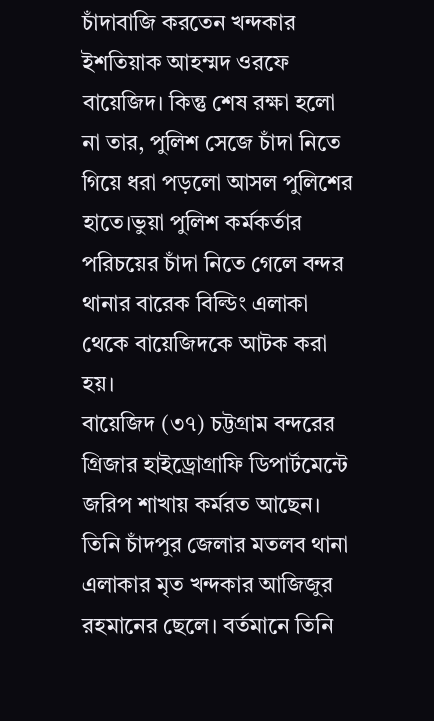চাঁদাবাজি করতেন খন্দকার ইশতিয়াক আহম্মদ ওরফে বায়েজিদ। কিন্তু শেষ রক্ষা হলো না তার, পুলিশ সেজে চাঁদা নিতে গিয়ে ধরা পড়লো আসল পুলিশের হাতে।ভুয়া পুলিশ কর্মকর্তার পরিচয়ের চাঁদা নিতে গেলে বন্দর থানার বারেক বিল্ডিং এলাকা থেকে বায়েজিদকে আটক করা হয়।
বায়েজিদ (৩৭) চট্টগ্রাম বন্দরের গ্রিজার হাইড্রোগ্রাফি ডিপার্টমেন্টে জরিপ শাখায় কর্মরত আছেন। তিনি চাঁদপুর জেলার মতলব থানা এলাকার মৃত খন্দকার আজিজুর রহমানের ছেলে। বর্তমানে তিনি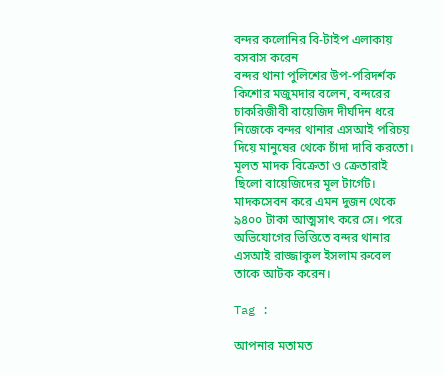বন্দর কলোনির বি-টাইপ এলাকায় বসবাস করেন
বন্দর থানা পুলিশের উপ-পরিদর্শক কিশোর মজুমদার বলেন, বন্দরের চাকরিজীবী বায়েজিদ দীর্ঘদিন ধরে নিজেকে বন্দর থানার এসআই পরিচয় দিয়ে মানুষের থেকে চাঁদা দাবি করতো। মূলত মাদক বিক্রেতা ও ক্রেতারাই ছিলো বায়েজিদের মূল টার্গেট। মাদকসেবন করে এমন দুজন থেকে ৯৪০০ টাকা আত্মসাৎ করে সে। পরে অভিযোগের ভিত্তিতে বন্দর থানার এসআই রাজ্জাকুল ইসলাম রুবেল তাকে আটক করেন।

Tag :

আপনার মতামত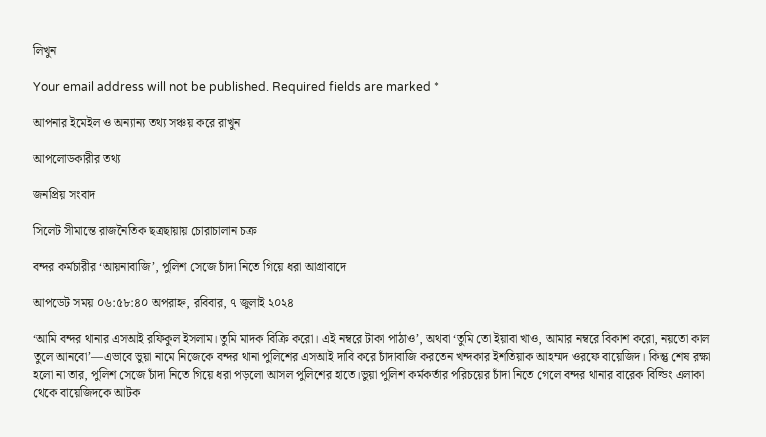লিখুন

Your email address will not be published. Required fields are marked *

আপনার ইমেইল ও অন্যান্য তথ্য সঞ্চয় করে রাখুন

আপলোডকারীর তথ্য

জনপ্রিয় সংবাদ

সিলেট সীমান্তে রাজনৈতিক ছত্রছায়ায় চোরাচালান চক্র

বন্দর কর্মচারীর ‘আয়নাবাজি’, পুলিশ সেজে চাঁদা নিতে গিয়ে ধরা আগ্রাবাদে

আপডেট সময় ০৬:৫৮:৪০ অপরাহ্ন, রবিবার, ৭ জুলাই ২০২৪

‘আমি বন্দর থানার এসআই রফিকুল ইসলাম। তুমি মাদক বিক্রি করো। এই নম্বরে টাকা পাঠাও’, অথবা ‘তুমি তো ইয়াবা খাও, আমার নম্বরে বিকাশ করো, নয়তো কাল তুলে আনবো’—এভাবে ভুয়া নামে নিজেকে বন্দর থানা পুলিশের এসআই দাবি করে চাঁদাবাজি করতেন খন্দকার ইশতিয়াক আহম্মদ ওরফে বায়েজিদ। কিন্তু শেষ রক্ষা হলো না তার, পুলিশ সেজে চাঁদা নিতে গিয়ে ধরা পড়লো আসল পুলিশের হাতে।ভুয়া পুলিশ কর্মকর্তার পরিচয়ের চাঁদা নিতে গেলে বন্দর থানার বারেক বিল্ডিং এলাকা থেকে বায়েজিদকে আটক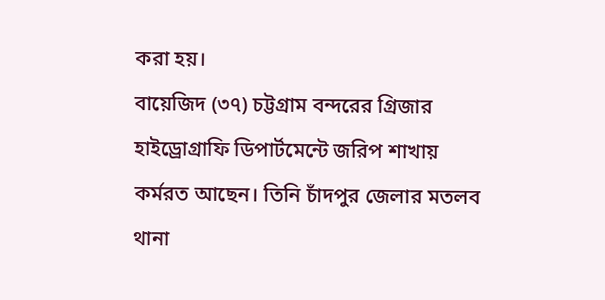করা হয়।
বায়েজিদ (৩৭) চট্টগ্রাম বন্দরের গ্রিজার হাইড্রোগ্রাফি ডিপার্টমেন্টে জরিপ শাখায় কর্মরত আছেন। তিনি চাঁদপুর জেলার মতলব থানা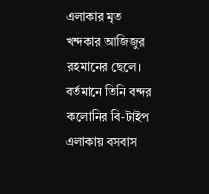এলাকার মৃত খন্দকার আজিজুর রহমানের ছেলে। বর্তমানে তিনি বন্দর কলোনির বি-টাইপ এলাকায় বসবাস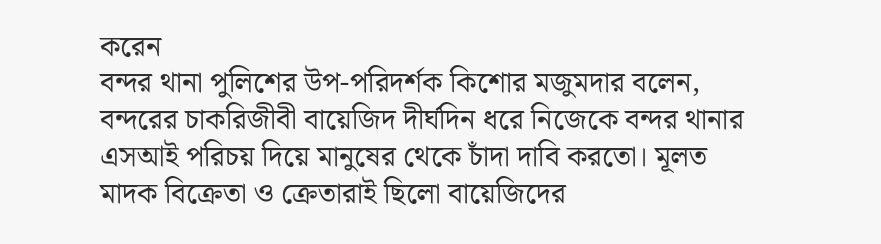করেন
বন্দর থানা পুলিশের উপ-পরিদর্শক কিশোর মজুমদার বলেন, বন্দরের চাকরিজীবী বায়েজিদ দীর্ঘদিন ধরে নিজেকে বন্দর থানার এসআই পরিচয় দিয়ে মানুষের থেকে চাঁদা দাবি করতো। মূলত মাদক বিক্রেতা ও ক্রেতারাই ছিলো বায়েজিদের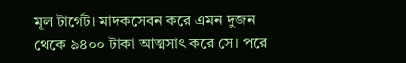মূল টার্গেট। মাদকসেবন করে এমন দুজন থেকে ৯৪০০ টাকা আত্মসাৎ করে সে। পরে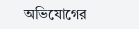অভিযোগের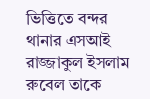ভিত্তিতে বন্দর থানার এসআই রাজ্জাকুল ইসলাম রুবেল তাকে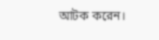আটক করেন।